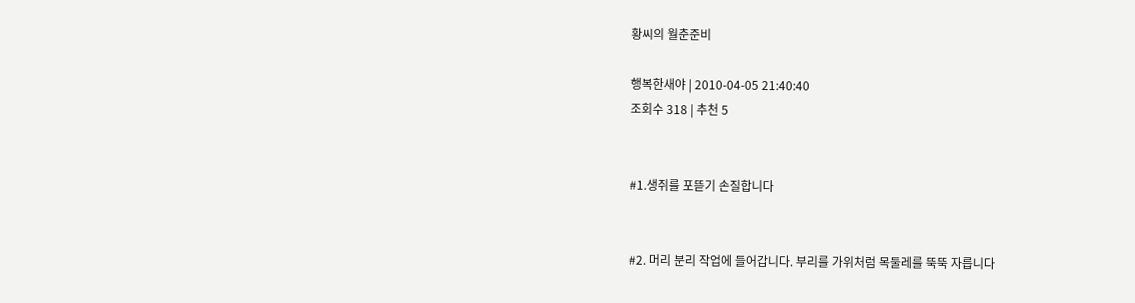황씨의 월춘준비

행복한새야 | 2010-04-05 21:40:40
조회수 318 | 추천 5


#1.생쥐를 포뜯기 손질합니다


#2. 머리 분리 작업에 들어갑니다. 부리를 가위처럼 목둘레를 뚝뚝 자릅니다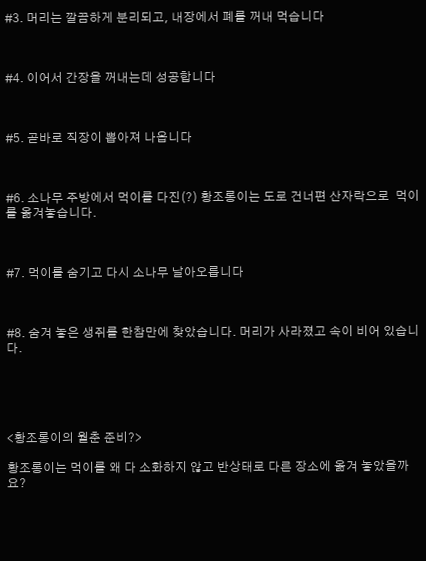#3. 머리는 깔끔하게 분리되고, 내장에서 폐를 꺼내 먹습니다



#4. 이어서 간장을 꺼내는데 성공합니다



#5. 곧바로 직장이 뽑아져 나옵니다



#6. 소나무 주방에서 먹이를 다진(?) 황조롱이는 도로 건너편 산자락으로  먹이를 옮겨놓습니다.



#7. 먹이를 숨기고 다시 소나무 날아오릅니다



#8. 숨겨 놓은 생쥐를 한참만에 찾았습니다. 머리가 사라졌고 속이 비어 있습니다.





<황조롱이의 월춘 준비?>

황조롱이는 먹이를 왜 다 소화하지 않고 반상태로 다른 장소에 옮겨 놓았을까요?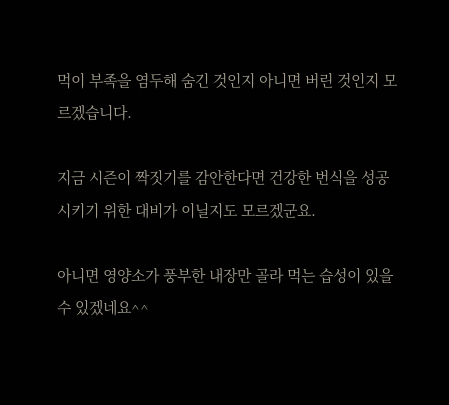먹이 부족을 염두해 숨긴 것인지 아니면 버린 것인지 모르겠습니다.

지금 시즌이 짝짓기를 감안한다면 건강한 번식을 성공시키기 위한 대비가 이닐지도 모르겠군요.

아니면 영양소가 풍부한 내장만 골라 먹는 습성이 있을 수 있겠네요^^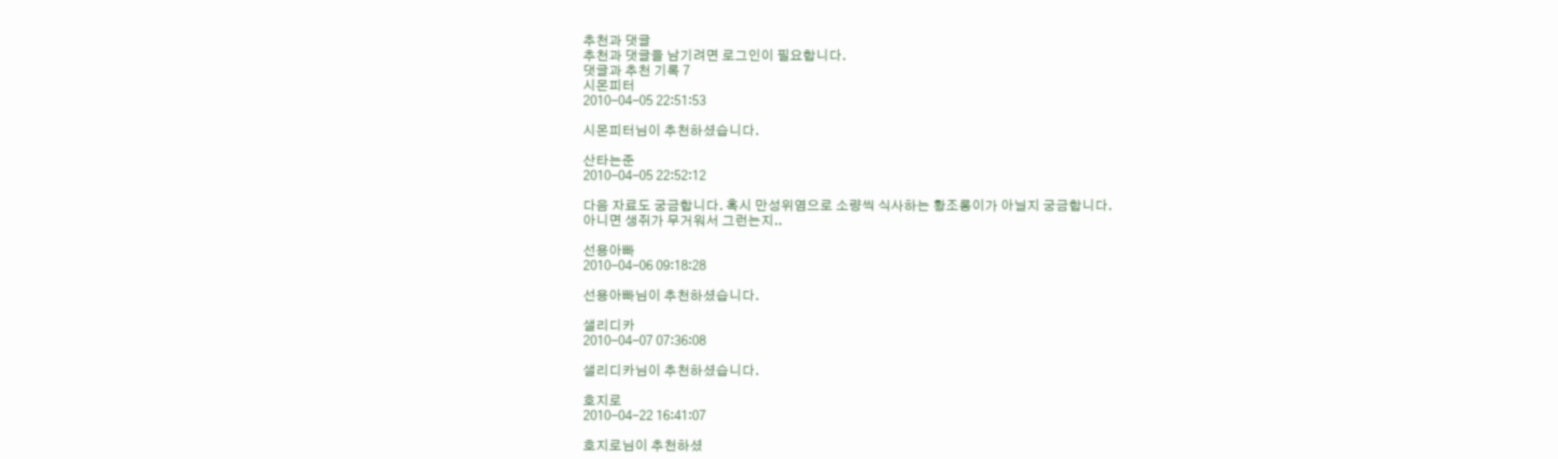추천과 댓글
추천과 댓글을 남기려면 로그인이 필요합니다.
댓글과 추천 기록 7
시몬피터
2010-04-05 22:51:53

시몬피터님이 추천하셨습니다.

산타는준
2010-04-05 22:52:12

다음 자료도 궁금합니다. 혹시 만성위염으로 소량씩 식사하는 황조롱이가 아닐지 궁금합니다.
아니면 생쥐가 무거워서 그런는지..

선용아빠
2010-04-06 09:18:28

선용아빠님이 추천하셨습니다.

샐리디카
2010-04-07 07:36:08

샐리디카님이 추천하셨습니다.

호지로
2010-04-22 16:41:07

호지로님이 추천하셨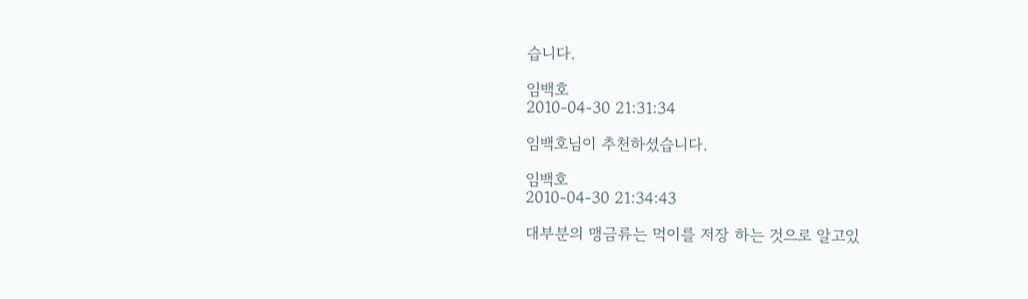습니다.

임백호
2010-04-30 21:31:34

임백호님이 추천하셨습니다.

임백호
2010-04-30 21:34:43

대부분의 맹금류는 먹이를 저장 하는 것으로 알고있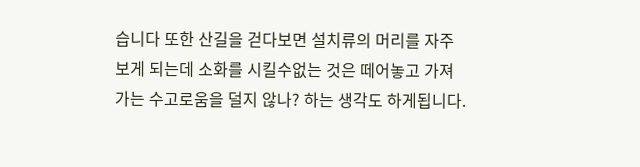습니다 또한 산길을 걷다보면 설치류의 머리를 자주 보게 되는데 소화를 시킬수없는 것은 떼어놓고 가져가는 수고로움을 덜지 않나? 하는 생각도 하게됩니다.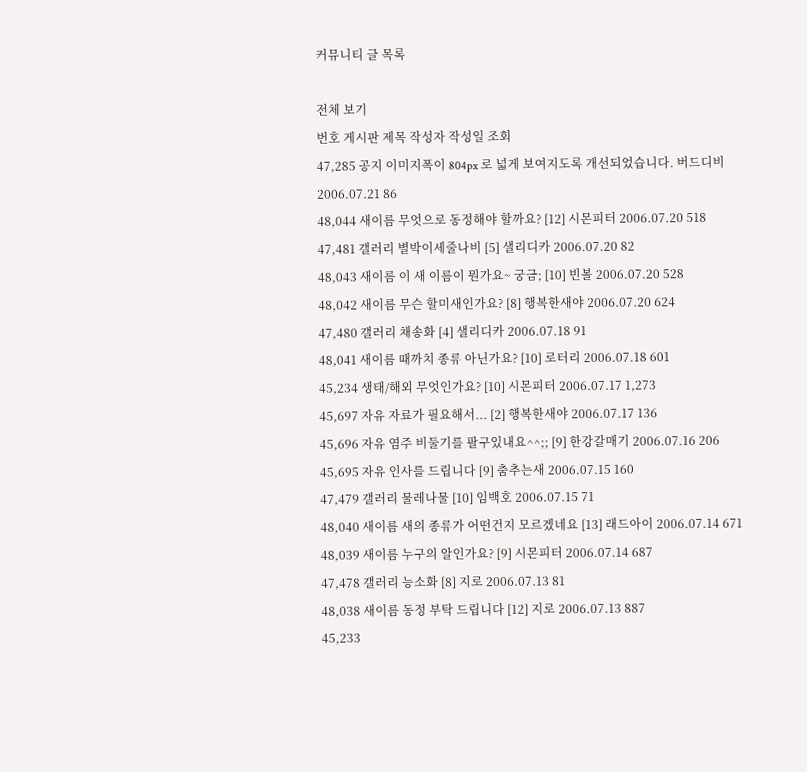커뮤니티 글 목록

전체 보기
번호 게시판 제목 작성자 작성일 조회
47,285 공지 이미지폭이 804px 로 넓게 보여지도록 개선되었습니다. 버드디비 2006.07.21 86
48,044 새이름 무엇으로 동정해야 할까요? [12] 시몬피터 2006.07.20 518
47,481 갤러리 별박이세줄나비 [5] 샐리디카 2006.07.20 82
48,043 새이름 이 새 이름이 뭔가요~ 궁금; [10] 빈볼 2006.07.20 528
48,042 새이름 무슨 할미새인가요? [8] 행복한새야 2006.07.20 624
47,480 갤러리 채송화 [4] 샐리디카 2006.07.18 91
48,041 새이름 때까치 종류 아닌가요? [10] 로터리 2006.07.18 601
45,234 생태/해외 무엇인가요? [10] 시몬피터 2006.07.17 1,273
45,697 자유 자료가 필요해서... [2] 행복한새야 2006.07.17 136
45,696 자유 염주 비둘기를 팔구있내요^^;; [9] 한강갈매기 2006.07.16 206
45,695 자유 인사를 드립니다 [9] 춤추는새 2006.07.15 160
47,479 갤러리 물레나물 [10] 임백호 2006.07.15 71
48,040 새이름 새의 종류가 어떤건지 모르겠네요 [13] 래드아이 2006.07.14 671
48,039 새이름 누구의 알인가요? [9] 시몬피터 2006.07.14 687
47,478 갤러리 능소화 [8] 지로 2006.07.13 81
48,038 새이름 동정 부탁 드립니다 [12] 지로 2006.07.13 887
45,233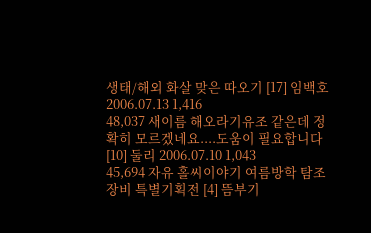생태/해외 화살 맞은 따오기 [17] 임백호 2006.07.13 1,416
48,037 새이름 해오라기유조 같은데 정확히 모르겠네요....도움이 필요합니다 [10] 둘리 2006.07.10 1,043
45,694 자유 홀씨이야기 여름방학 탐조 장비 특별기획전 [4] 뜸부기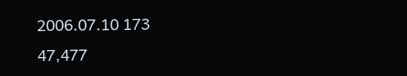2006.07.10 173
47,477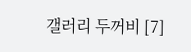갤러리 두꺼비 [7]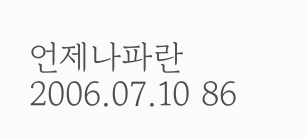언제나파란 2006.07.10 86